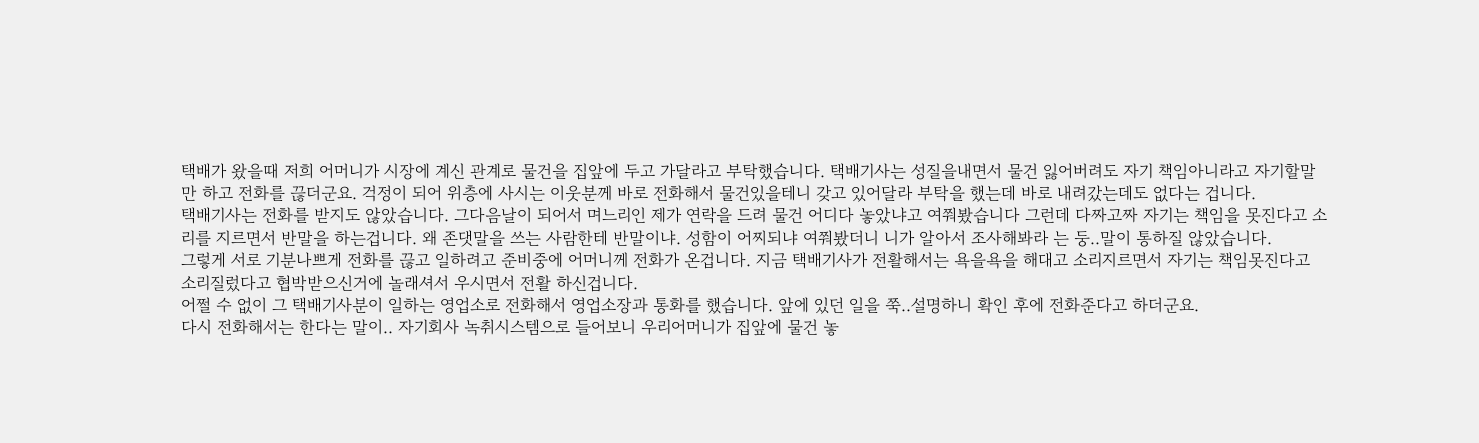택배가 왔을때 저희 어머니가 시장에 계신 관계로 물건을 집앞에 두고 가달라고 부탁했습니다. 택배기사는 성질을내면서 물건 잃어버려도 자기 책임아니라고 자기할말만 하고 전화를 끊더군요. 걱정이 되어 위층에 사시는 이웃분께 바로 전화해서 물건있을테니 갖고 있어달라 부탁을 했는데 바로 내려갔는데도 없다는 겁니다.
택배기사는 전화를 받지도 않았습니다. 그다음날이 되어서 며느리인 제가 연락을 드려 물건 어디다 놓았냐고 여쭤봤습니다 그런데 다짜고짜 자기는 책임을 못진다고 소리를 지르면서 반말을 하는겁니다. 왜 존댓말을 쓰는 사람한테 반말이냐. 성함이 어찌되냐 여쭤봤더니 니가 알아서 조사해봐라 는 둥..말이 통하질 않았습니다.
그렇게 서로 기분나쁘게 전화를 끊고 일하려고 준비중에 어머니께 전화가 온겁니다. 지금 택배기사가 전활해서는 욕을욕을 해대고 소리지르면서 자기는 책임못진다고 소리질렀다고 협박받으신거에 놀래셔서 우시면서 전활 하신겁니다.
어쩔 수 없이 그 택배기사분이 일하는 영업소로 전화해서 영업소장과 통화를 했습니다. 앞에 있던 일을 쭉..설명하니 확인 후에 전화준다고 하더군요.
다시 전화해서는 한다는 말이.. 자기회사 녹취시스템으로 들어보니 우리어머니가 집앞에 물건 놓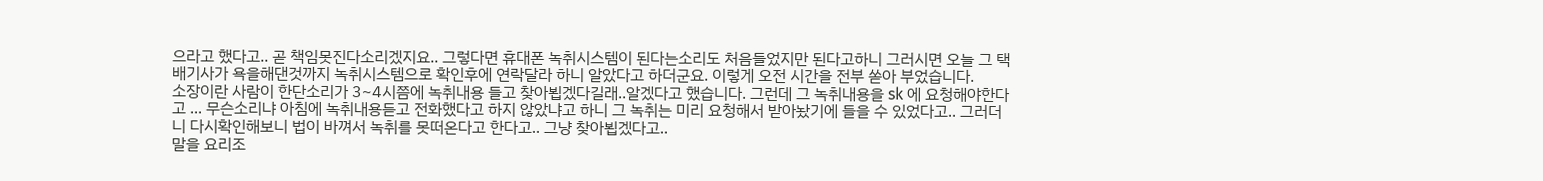으라고 했다고.. 곧 책임못진다소리겠지요.. 그렇다면 휴대폰 녹취시스템이 된다는소리도 처음들었지만 된다고하니 그러시면 오늘 그 택배기사가 욕을해댄것까지 녹취시스템으로 확인후에 연락달라 하니 알았다고 하더군요. 이렇게 오전 시간을 전부 쏟아 부었습니다.
소장이란 사람이 한단소리가 3~4시쯤에 녹취내용 들고 찾아뵙겠다길래..알겠다고 했습니다. 그런데 그 녹취내용을 sk 에 요청해야한다고 ... 무슨소리냐 아침에 녹취내용듣고 전화했다고 하지 않았냐고 하니 그 녹취는 미리 요청해서 받아놨기에 들을 수 있었다고.. 그러더니 다시확인해보니 법이 바껴서 녹취를 못떠온다고 한다고.. 그냥 찾아뵙겠다고..
말을 요리조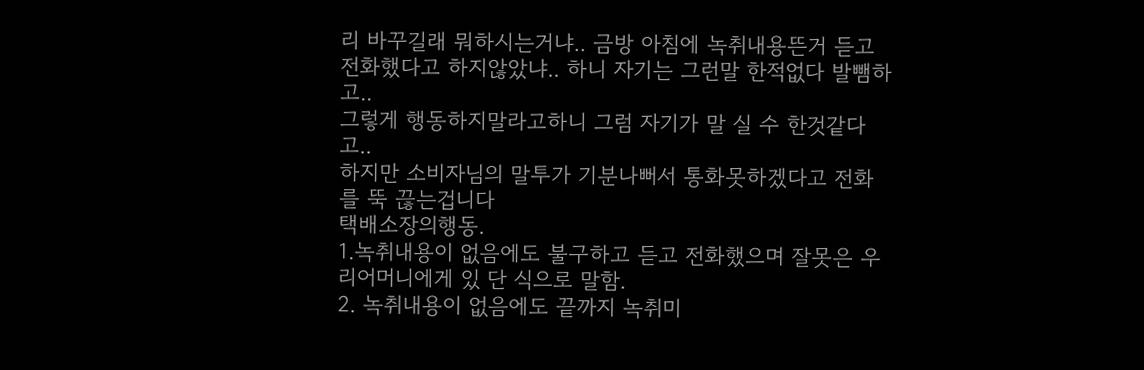리 바꾸길래 뭐하시는거냐.. 금방 아침에 녹취내용뜬거 듣고 전화했다고 하지않았냐.. 하니 자기는 그런말 한적없다 발뺌하고..
그렇게 행동하지말라고하니 그럼 자기가 말 실 수 한것같다고..
하지만 소비자님의 말투가 기분나뻐서 통화못하겠다고 전화를 뚝 끊는겁니다
택배소장의행동.
1.녹취내용이 없음에도 불구하고 듣고 전화했으며 잘못은 우리어머니에게 있 단 식으로 말함.
2. 녹취내용이 없음에도 끝까지 녹취미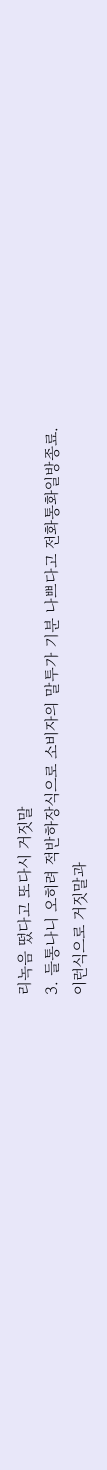리녹음 떴다고 또다시 거짓말
3. 들통나니 오히려 적반하장식으로 소비자의 말투가 기분 나쁘다고 전화통화일방종료.
이런식으로 거짓말과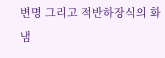변명 그리고 적반하장식의 화냄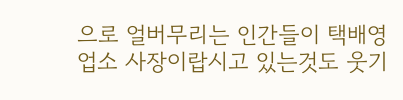으로 얼버무리는 인간들이 택배영업소 사장이랍시고 있는것도 웃기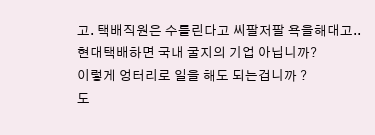고. 택배직원은 수틀린다고 씨팔저팔 욕을해대고..
현대택배하면 국내 굴지의 기업 아닙니까?
이렇게 엉터리로 일을 해도 되는겁니까 ?
도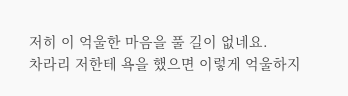저히 이 억울한 마음을 풀 길이 없네요.
차라리 저한테 욕을 했으면 이렇게 억울하지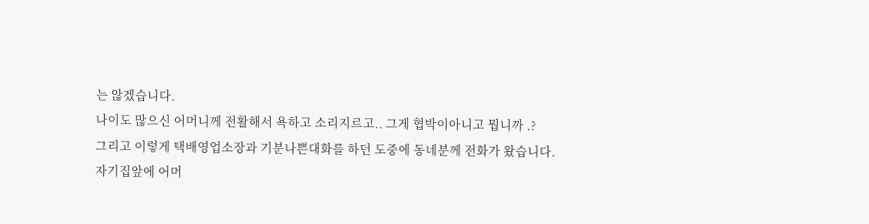는 않겠습니다.
나이도 많으신 어머니께 전활해서 욕하고 소리지르고.. 그게 협박이아니고 뭡니까 .?
그리고 이렇게 택배영업소장과 기분나쁜대화를 하던 도중에 동네분께 전화가 왔습니다.
자기집앞에 어머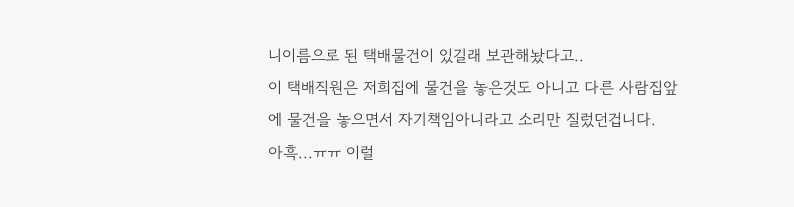니이름으로 된 택배물건이 있길래 보관해놨다고..
이 택배직원은 저희집에 물건을 놓은것도 아니고 다른 사람집앞에 물건을 놓으면서 자기책임아니라고 소리만 질렀던겁니다.
아흑...ㅠㅠ 이럴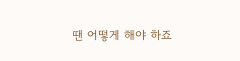땐 어떻게 해야 하죠